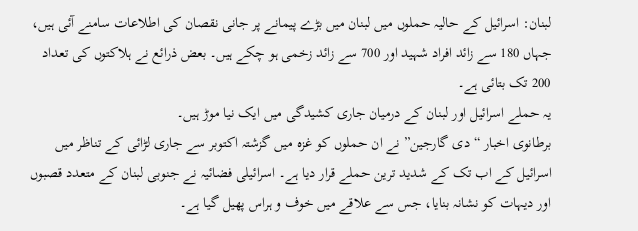لبنان: اسرائیل کے حالیہ حملوں میں لبنان میں بڑے پیمانے پر جانی نقصان کی اطلاعات سامنے آئی ہیں، جہاں 180 سے زائد افراد شہید اور 700 سے زائد زخمی ہو چکے ہیں۔ بعض ذرائع نے ہلاکتوں کی تعداد 200 تک بتائی ہے۔
یہ حملے اسرائیل اور لبنان کے درمیان جاری کشیدگی میں ایک نیا موڑ ہیں۔
برطانوی اخبار “دی گارجین” نے ان حملوں کو غزہ میں گزشتہ اکتوبر سے جاری لڑائی کے تناظر میں اسرائیل کے اب تک کے شدید ترین حملے قرار دیا ہے۔ اسرائیلی فضائیہ نے جنوبی لبنان کے متعدد قصبوں اور دیہات کو نشانہ بنایا، جس سے علاقے میں خوف و ہراس پھیل گیا ہے۔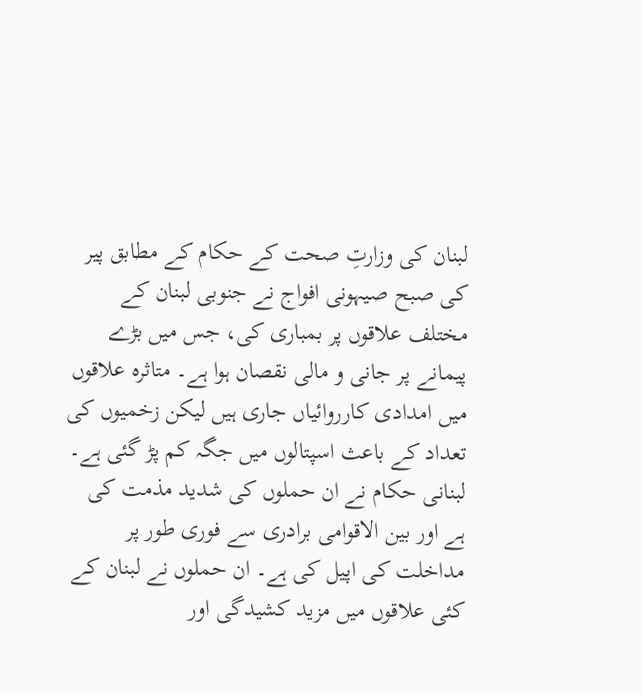لبنان کی وزارتِ صحت کے حکام کے مطابق پیر کی صبح صیہونی افواج نے جنوبی لبنان کے مختلف علاقوں پر بمباری کی، جس میں بڑے پیمانے پر جانی و مالی نقصان ہوا ہے۔ متاثرہ علاقوں میں امدادی کارروائیاں جاری ہیں لیکن زخمیوں کی تعداد کے باعث اسپتالوں میں جگہ کم پڑ گئی ہے۔
لبنانی حکام نے ان حملوں کی شدید مذمت کی ہے اور بین الاقوامی برادری سے فوری طور پر مداخلت کی اپیل کی ہے۔ ان حملوں نے لبنان کے کئی علاقوں میں مزید کشیدگی اور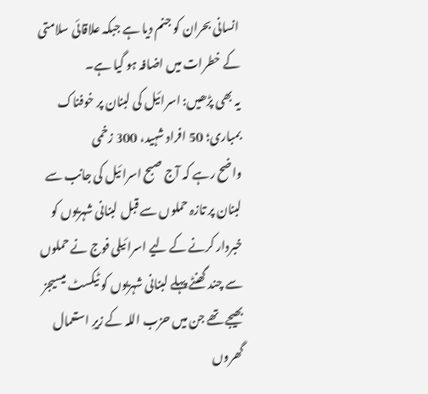انسانی بحران کو جنم دیا ہے جبکہ علاقائی سلامتی کے خطرات میں اضافہ ہو گیا ہے۔
یہ بھی پڑھیں: اسرائیل کی لبنان پر خوفناک بمباری؛ 50 افراد شہید، 300 زخمی
واضح رہے کہ آج صبح اسرائیل کی جانب سے لبنان پر تازہ حملوں سے قبل لبنانی شہریوں کو خبردار کرنے کے لیے اسرائیلی فوج نے حملوں سے چند گھنٹے پہلے لبنانی شہریوں کو ٹیکسٹ میسیجز بھیجے تھے جن میں حزب اللہ کے زیرِ استعمال گھروں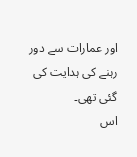اور عمارات سے دور رہنے کی ہدایت کی گئی تھی۔
اس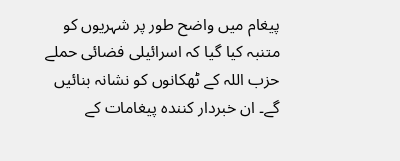پیغام میں واضح طور پر شہریوں کو متنبہ کیا گیا کہ اسرائیلی فضائی حملے حزب اللہ کے ٹھکانوں کو نشانہ بنائیں گے۔ ان خبردار کنندہ پیغامات کے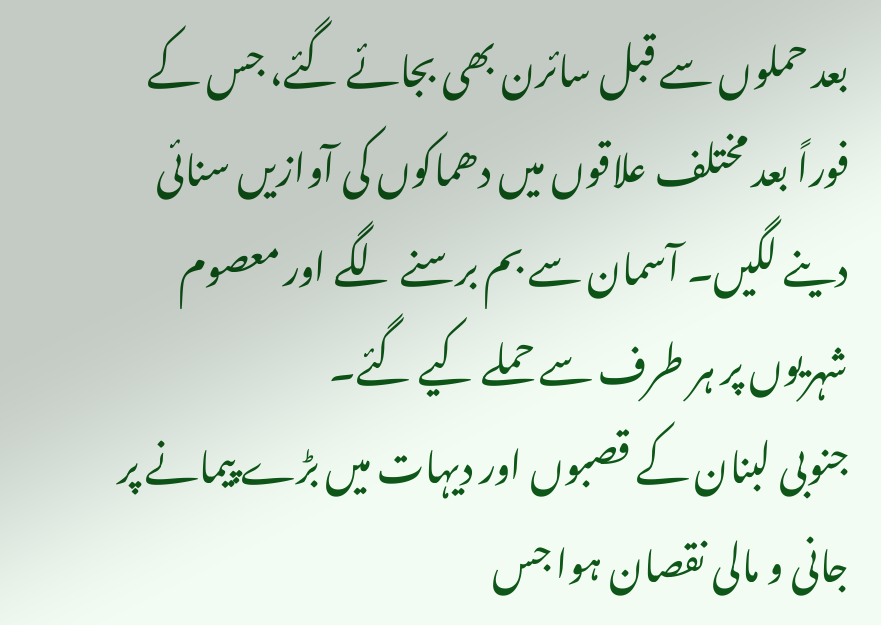بعد حملوں سے قبل سائرن بھی بجائے گئے، جس کے فوراً بعد مختلف علاقوں میں دھماکوں کی آوازیں سنائی دینے لگیں۔ آسمان سے بم برسنے لگے اور معصوم شہریوں پر ہر طرف سے حملے کیے گئے۔
جنوبی لبنان کے قصبوں اور دیہات میں بڑے پیمانے پر جانی و مالی نقصان ہوا جس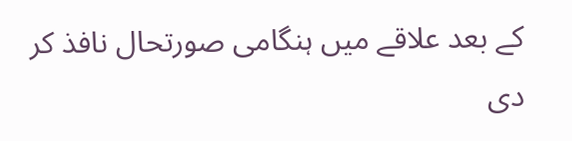کے بعد علاقے میں ہنگامی صورتحال نافذ کر دی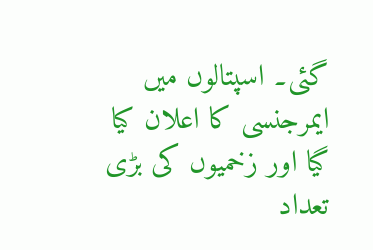گئی۔ اسپتالوں میں ایمرجنسی کا اعلان کیا گیا اور زخمیوں کی بڑی تعداد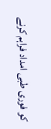کو فوری طبی امداد فراہم کرنے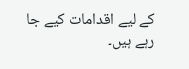کے لیے اقدامات کیے جا رہے ہیں۔